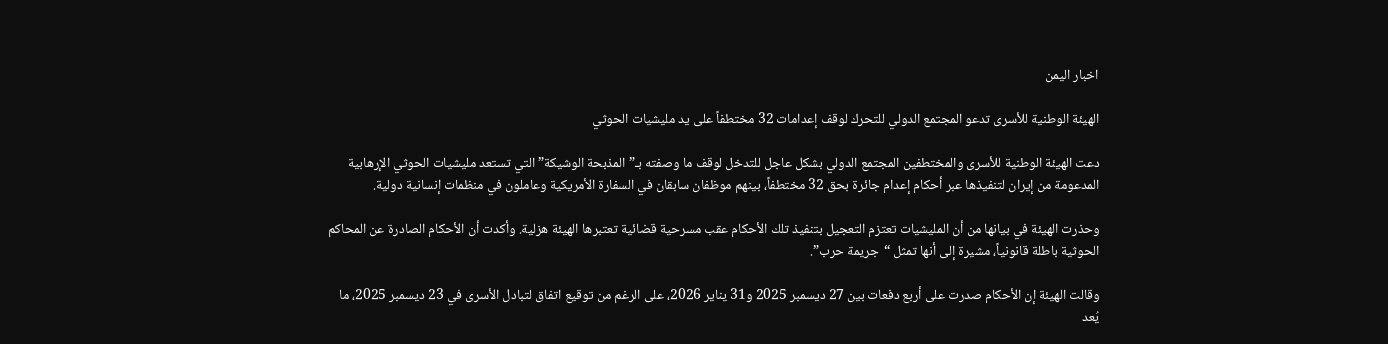اخبار اليمن

الهيئة الوطنية للأسرى تدعو المجتمع الدولي للتحرك لوقف إعدامات 32 مختطفاً على يد مليشيات الحوثي

دعت الهيئة الوطنية للأسرى والمختطفين المجتمع الدولي بشكل عاجل للتدخل لوقف ما وصفته بـ”المذبحة الوشيكة” التي تستعد مليشيات الحوثي الإرهابية المدعومة من إيران لتنفيذها عبر أحكام إعدام جائرة بحق 32 مختطفاً، بينهم موظفان سابقان في السفارة الأمريكية وعاملون في منظمات إنسانية دولية.

وحذرت الهيئة في بيانها من أن المليشيات تعتزم التعجيل بتنفيذ تلك الأحكام عقب مسرحية قضائية تعتبرها الهيئة هزلية. وأكدت أن الأحكام الصادرة عن المحاكم الحوثية باطلة قانونياً، مشيرة إلى أنها تمثل “جريمة حرب”.

وقالت الهيئة إن الأحكام صدرت على أربع دفعات بين 27 ديسمبر 2025 و31 يناير 2026، على الرغم من توقيع اتفاق لتبادل الأسرى في 23 ديسمبر 2025، ما يُعد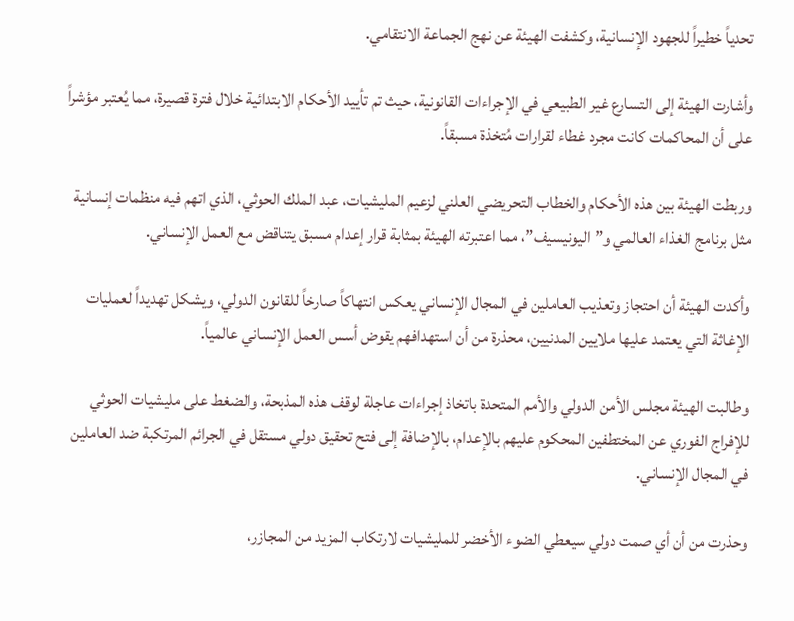تحدياً خطيراً للجهود الإنسانية، وكشفت الهيئة عن نهج الجماعة الانتقامي.

وأشارت الهيئة إلى التسارع غير الطبيعي في الإجراءات القانونية، حيث تم تأييد الأحكام الابتدائية خلال فترة قصيرة، مما يُعتبر مؤشراً على أن المحاكمات كانت مجرد غطاء لقرارات مُتخذة مسبقاً.

وربطت الهيئة بين هذه الأحكام والخطاب التحريضي العلني لزعيم المليشيات، عبد الملك الحوثي، الذي اتهم فيه منظمات إنسانية مثل برنامج الغذاء العالمي و”اليونيسيف”، مما اعتبرته الهيئة بمثابة قرار إعدام مسبق يتناقض مع العمل الإنساني.

وأكدت الهيئة أن احتجاز وتعذيب العاملين في المجال الإنساني يعكس انتهاكاً صارخاً للقانون الدولي، ويشكل تهديداً لعمليات الإغاثة التي يعتمد عليها ملايين المدنيين، محذرة من أن استهدافهم يقوض أسس العمل الإنساني عالمياً.

وطالبت الهيئة مجلس الأمن الدولي والأمم المتحدة باتخاذ إجراءات عاجلة لوقف هذه المذبحة، والضغط على مليشيات الحوثي للإفراج الفوري عن المختطفين المحكوم عليهم بالإعدام، بالإضافة إلى فتح تحقيق دولي مستقل في الجرائم المرتكبة ضد العاملين في المجال الإنساني.

وحذرت من أن أي صمت دولي سيعطي الضوء الأخضر للمليشيات لارتكاب المزيد من المجازر،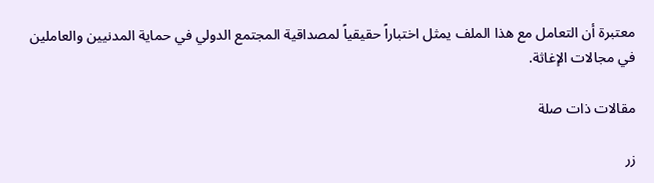معتبرة أن التعامل مع هذا الملف يمثل اختباراً حقيقياً لمصداقية المجتمع الدولي في حماية المدنيين والعاملين في مجالات الإغاثة.

مقالات ذات صلة

زر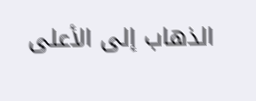الذهاب إلى الأعلى